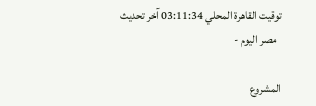توقيت القاهرة المحلي 03:11:34 آخر تحديث
  مصر اليوم -

المشروع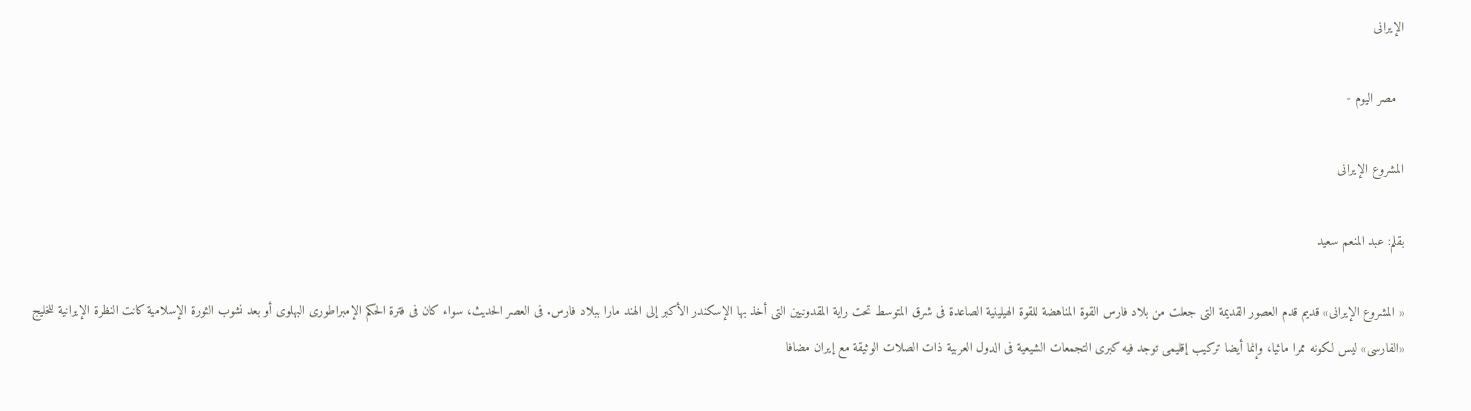الإيرانى

  مصر اليوم -

المشروع الإيرانى

بقلم: عبد المنعم سعيد

« المشروع الإيرانى» قديم قدم العصور القديمة التى جعلت من بلاد فارس القوة المناهضة للقوة الهيلينية الصاعدة فى شرق المتوسط تحت راية المقدونيين التى أخذ بها الإسكندر الأكبر إلى الهند مارا ببلاد فارس. فى العصر الحديث، سواء كان فى فترة الحكم الإمبراطورى البهلوى أو بعد نشوب الثورة الإسلامية كانت النظرة الإيرانية للخليج «الفارسى» ليس لكونه ممرا مائيا، وإنما أيضا تركيب إقليمى توجد فيه كبرى التجمعات الشيعية فى الدول العربية ذات الصلات الوثيقة مع إيران مضافا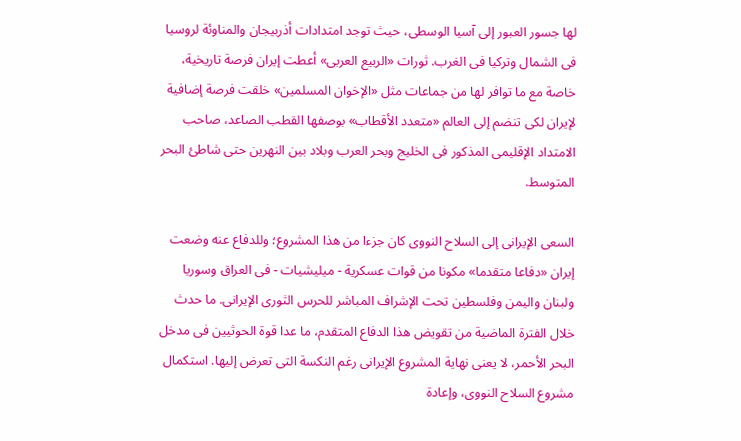لها جسور العبور إلى آسيا الوسطى، حيث توجد امتدادات أذربيجان والمناوئة لروسيا فى الشمال وتركيا فى الغرب. ثورات «الربيع العربى» أعطت إيران فرصة تاريخية، خاصة مع ما توافر لها من جماعات مثل «الإخوان المسلمين» خلقت فرصة إضافية لإيران لكى تنضم إلى العالم «متعدد الأقطاب» بوصفها القطب الصاعد، صاحب الامتداد الإقليمى المذكور فى الخليج وبحر العرب وبلاد بين النهرين حتى شاطئ البحر المتوسط.

السعى الإيرانى إلى السلاح النووى كان جزءا من هذا المشروع؛ وللدفاع عنه وضعت إيران «دفاعا متقدما» مكونا من قوات عسكرية - ميليشيات - فى العراق وسوريا ولبنان واليمن وفلسطين تحت الإشراف المباشر للحرس الثورى الإيرانى. ما حدث خلال الفترة الماضية من تقويض هذا الدفاع المتقدم، ما عدا قوة الحوثيين فى مدخل البحر الأحمر، لا يعنى نهاية المشروع الإيرانى رغم النكسة التى تعرض إليها. استكمال مشروع السلاح النووى، وإعادة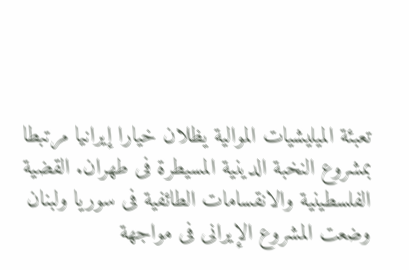تعبئة الميليشيات الموالية يظلان خيارا إيرانيا مرتبطا بمشروع النخبة الدينية المسيطرة فى طهران. القضية الفلسطينية والانقسامات الطائفية فى سوريا ولبنان وضعت المشروع الإيرانى فى مواجهة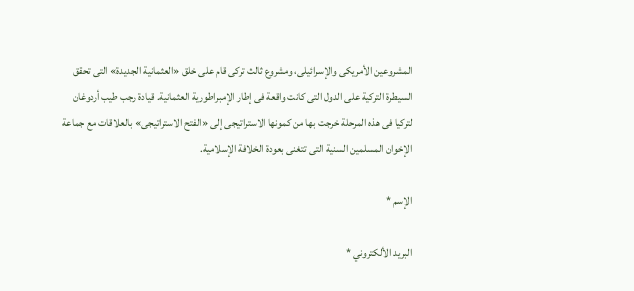المشروعين الأمريكى والإسرائيلى، ومشروع ثالث تركى قام على خلق «العثمانية الجديدة» التى تحقق السيطرة التركية على الدول التى كانت واقعة فى إطار الإمبراطورية العثمانية. قيادة رجب طيب أردوغان لتركيا فى هذه المرحلة خرجت بها من كمونها الاستراتيجى إلى «الفتح الاستراتيجى» بالعلاقات مع جماعة الإخوان المسلمين السنية التى تتغنى بعودة الخلافة الإسلامية.

الإسم *

البريد الألكتروني *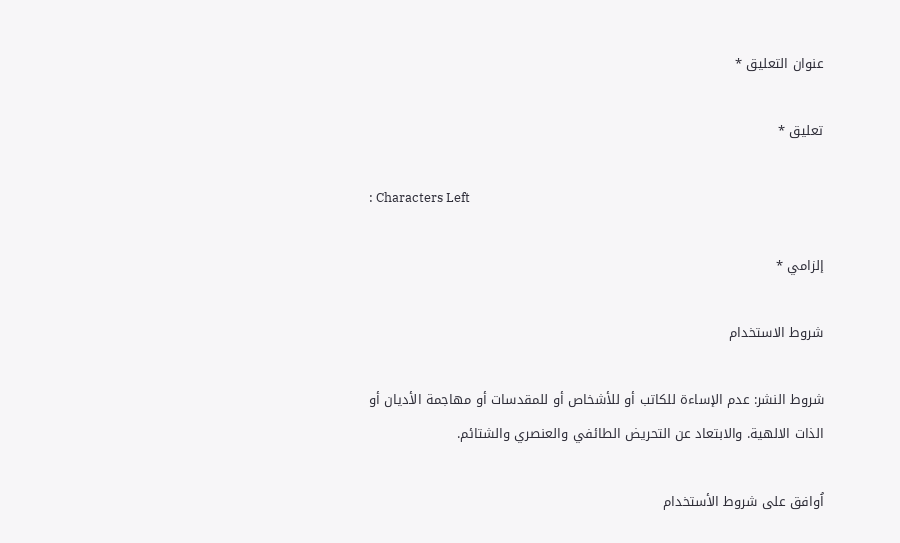عنوان التعليق *

تعليق *

: Characters Left

إلزامي *

شروط الاستخدام

شروط النشر: عدم الإساءة للكاتب أو للأشخاص أو للمقدسات أو مهاجمة الأديان أو الذات الالهية. والابتعاد عن التحريض الطائفي والعنصري والشتائم.

اُوافق على شروط الأستخدام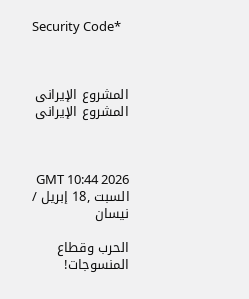Security Code*



المشروع الإيرانى المشروع الإيرانى



GMT 10:44 2026 السبت ,18 إبريل / نيسان

الحرب وقطاع المنسوجات!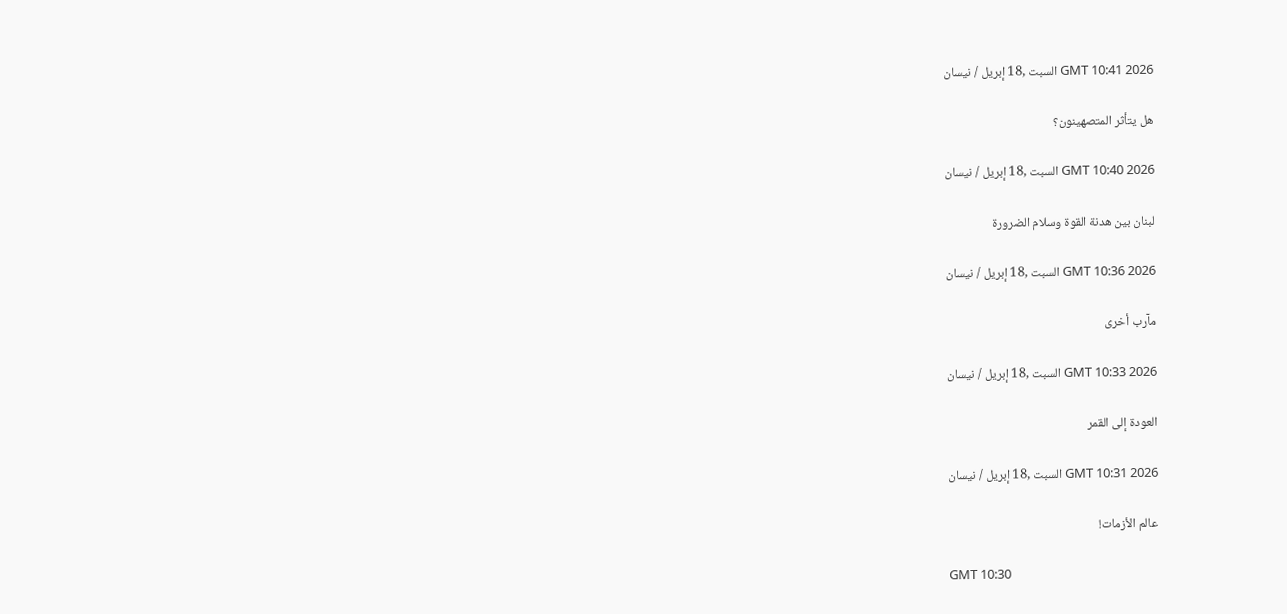GMT 10:41 2026 السبت ,18 إبريل / نيسان

هل يتأثر المتصهينون؟

GMT 10:40 2026 السبت ,18 إبريل / نيسان

لبنان بين هدنة القوة وسلام الضرورة

GMT 10:36 2026 السبت ,18 إبريل / نيسان

مآرب أخرى

GMT 10:33 2026 السبت ,18 إبريل / نيسان

العودة إلى القمر

GMT 10:31 2026 السبت ,18 إبريل / نيسان

عالم الأزمات!

GMT 10:30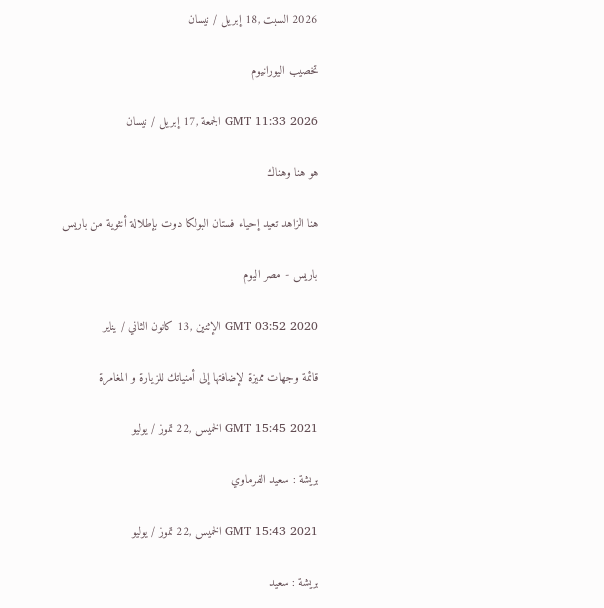2026 السبت ,18 إبريل / نيسان

تخصيب اليورانيوم

GMT 11:33 2026 الجمعة ,17 إبريل / نيسان

هو هنا وهناك

هنا الزاهد تعيد إحياء فستان البولكا دوت بإطلالة أنثوية من باريس

باريس - مصر اليوم

GMT 03:52 2020 الإثنين ,13 كانون الثاني / يناير

قائمة وجهات مميزة لإضافتها إلى أمنياتك للزيارة و المغامرة

GMT 15:45 2021 الخميس ,22 تموز / يوليو

بريشة : سعيد الفرماوي

GMT 15:43 2021 الخميس ,22 تموز / يوليو

بريشة : سعيد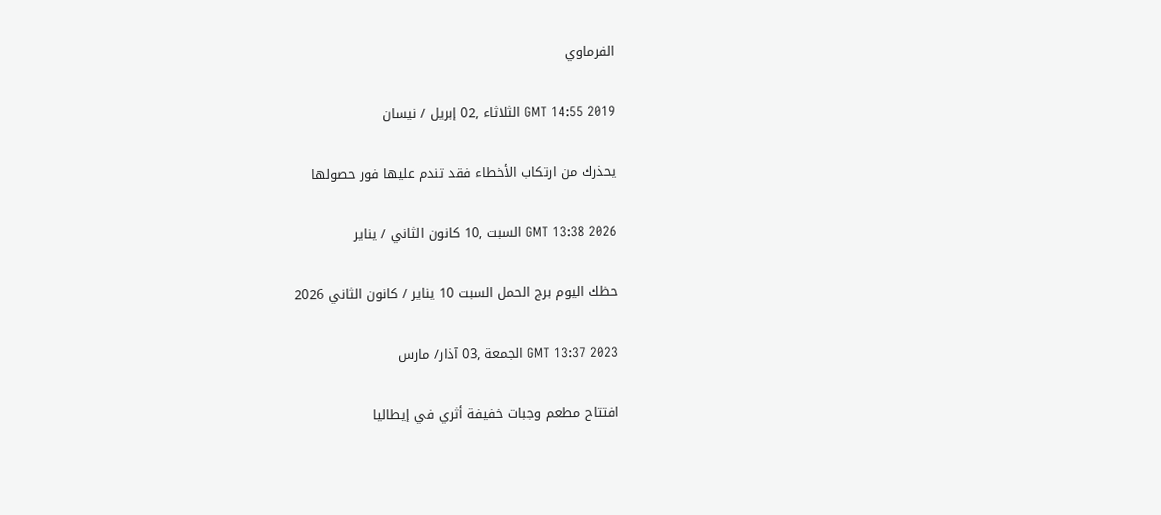الفرماوي

GMT 14:55 2019 الثلاثاء ,02 إبريل / نيسان

يحذرك من ارتكاب الأخطاء فقد تندم عليها فور حصولها

GMT 13:38 2026 السبت ,10 كانون الثاني / يناير

حظك اليوم برج الحمل السبت 10 يناير / كانون الثاني 2026

GMT 13:37 2023 الجمعة ,03 آذار/ مارس

افتتاح مطعم وجبات خفيفة أثري في إيطاليا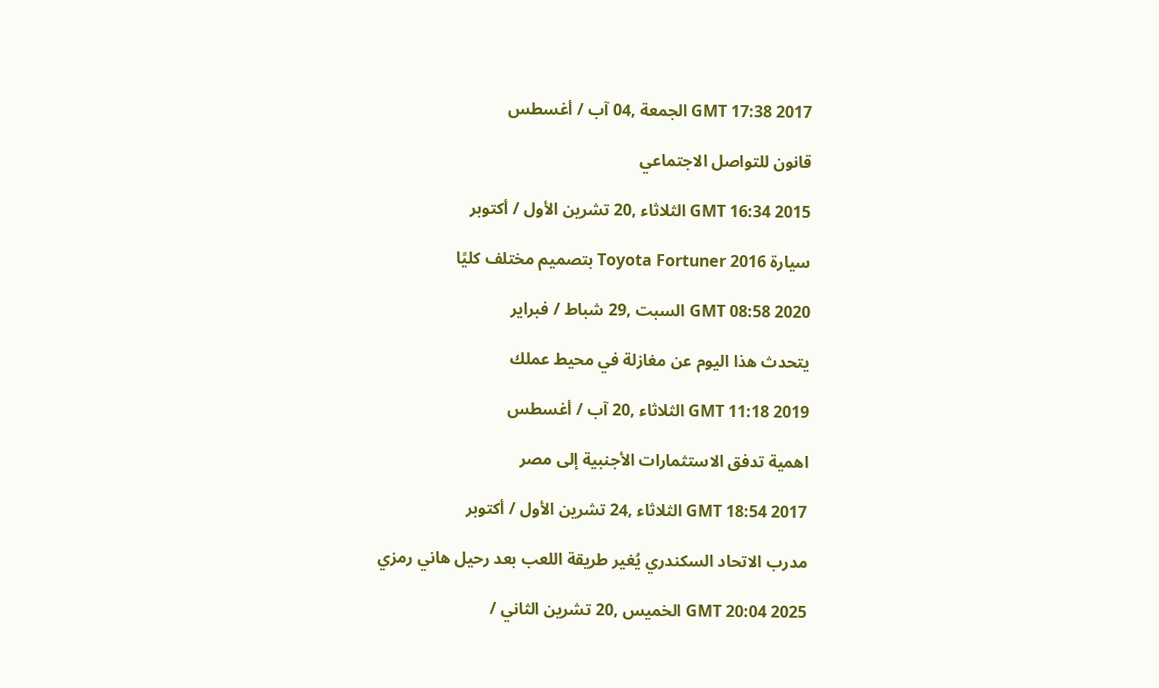GMT 17:38 2017 الجمعة ,04 آب / أغسطس

قانون للتواصل الاجتماعي

GMT 16:34 2015 الثلاثاء ,20 تشرين الأول / أكتوبر

سيارة Toyota Fortuner 2016 بتصميم مختلف كليًا

GMT 08:58 2020 السبت ,29 شباط / فبراير

يتحدث هذا اليوم عن مغازلة في محيط عملك

GMT 11:18 2019 الثلاثاء ,20 آب / أغسطس

اهمية تدفق الاستثمارات الأجنبية إلى مصر

GMT 18:54 2017 الثلاثاء ,24 تشرين الأول / أكتوبر

مدرب الاتحاد السكندري يُغير طريقة اللعب بعد رحيل هاني رمزي

GMT 20:04 2025 الخميس ,20 تشرين الثاني /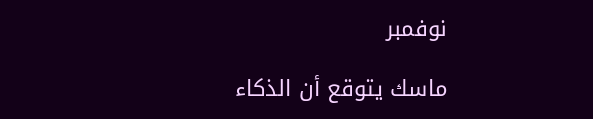نوفمبر

ماسك يتوقع أن الذكاء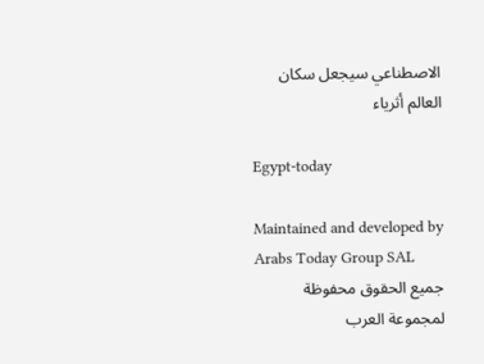الاصطناعي سيجعل سكان العالم أثرياء

Egypt-today

Maintained and developed by Arabs Today Group SAL
جميع الحقوق محفوظة لمجموعة العرب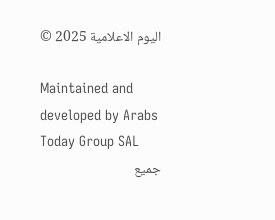اليوم الاعلامية 2025 ©

Maintained and developed by Arabs Today Group SAL
جميع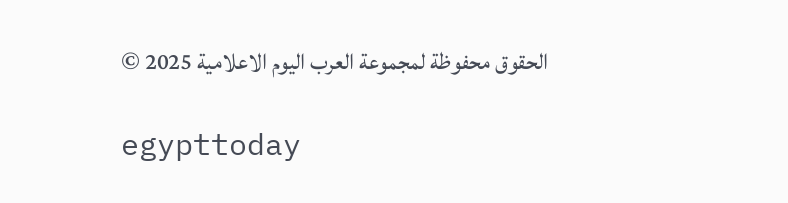الحقوق محفوظة لمجموعة العرب اليوم الاعلامية 2025 ©

egypttoday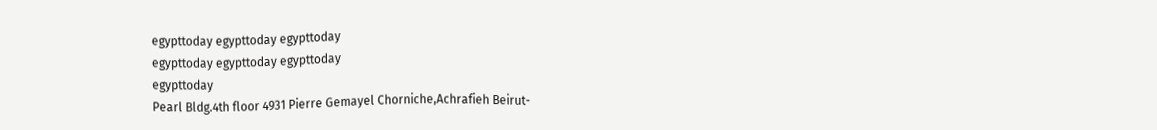egypttoday egypttoday egypttoday
egypttoday egypttoday egypttoday
egypttoday
Pearl Bldg.4th floor 4931 Pierre Gemayel Chorniche,Achrafieh Beirut-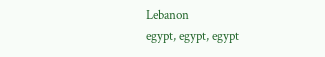Lebanon
egypt, egypt, egypt